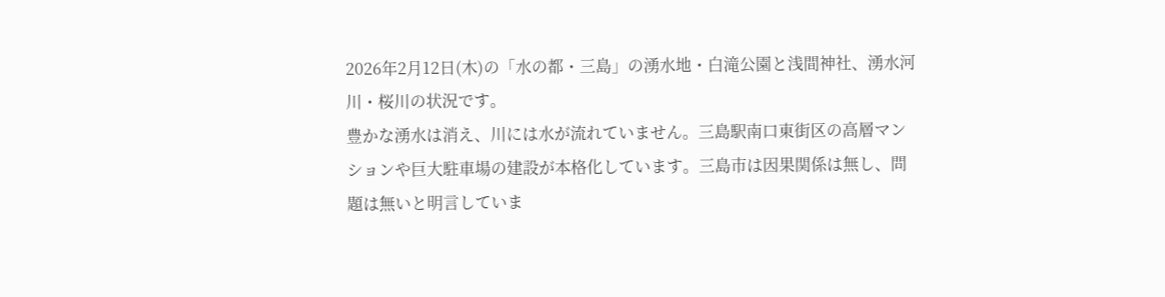2026年2月12日(木)の「水の都・三島」の湧水地・白滝公園と浅間神社、湧水河川・桜川の状況です。
豊かな湧水は消え、川には水が流れていません。三島駅南口東街区の高層マンションや巨大駐車場の建設が本格化しています。三島市は因果関係は無し、問題は無いと明言していま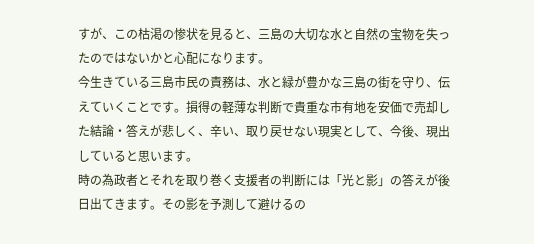すが、この枯渇の惨状を見ると、三島の大切な水と自然の宝物を失ったのではないかと心配になります。
今生きている三島市民の責務は、水と緑が豊かな三島の街を守り、伝えていくことです。損得の軽薄な判断で貴重な市有地を安価で売却した結論・答えが悲しく、辛い、取り戻せない現実として、今後、現出していると思います。
時の為政者とそれを取り巻く支援者の判断には「光と影」の答えが後日出てきます。その影を予測して避けるの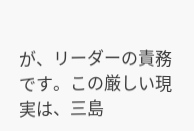が、リーダーの責務です。この厳しい現実は、三島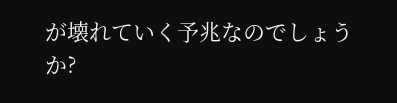が壊れていく予兆なのでしょうか?